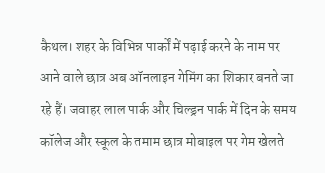कैथल। शहर के विभिन्न पार्कों में पढ़ाई करने के नाम पर आने वाले छात्र अब ऑनलाइन गेमिंग का शिकार बनते जा रहे हैं। जवाहर लाल पार्क और चिल्ड्रन पार्क में दिन के समय कॉलेज और स्कूल के तमाम छात्र मोबाइल पर गेम खेलते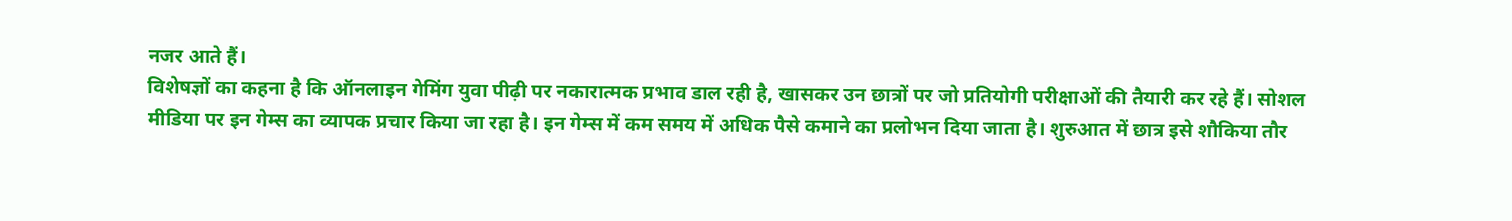नजर आते हैं।
विशेषज्ञों का कहना है कि ऑनलाइन गेमिंग युवा पीढ़ी पर नकारात्मक प्रभाव डाल रही है, खासकर उन छात्रों पर जो प्रतियोगी परीक्षाओं की तैयारी कर रहे हैं। सोशल मीडिया पर इन गेम्स का व्यापक प्रचार किया जा रहा है। इन गेम्स में कम समय में अधिक पैसे कमाने का प्रलोभन दिया जाता है। शुरुआत में छात्र इसे शौकिया तौर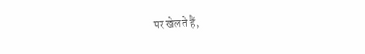पर खेलते हैं,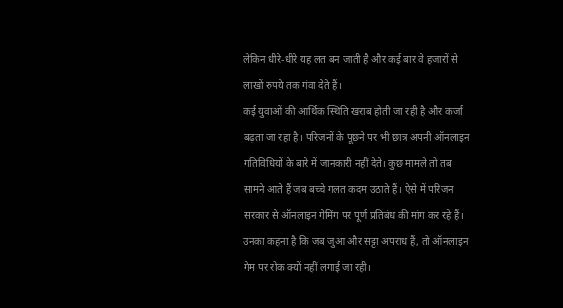लेकिन धीरे-धीरे यह लत बन जाती है और कई बार वे हजारों से लाखों रुपये तक गंवा देते हैं।
कई युवाओं की आर्थिक स्थिति खराब होती जा रही है और कर्जा बढ़ता जा रहा है। परिजनों के पूछने पर भी छात्र अपनी ऑनलाइन गतिविधियों के बारे में जानकारी नहीं देते। कुछ मामले तो तब सामने आते हैं जब बच्चे गलत कदम उठाते हैं। ऐसे में परिजन सरकार से ऑनलाइन गेमिंग पर पूर्ण प्रतिबंध की मांग कर रहे हैं। उनका कहना है कि जब जुआ और सट्टा अपराध हैं, तो ऑनलाइन गेम पर रोक क्यों नहीं लगाई जा रही।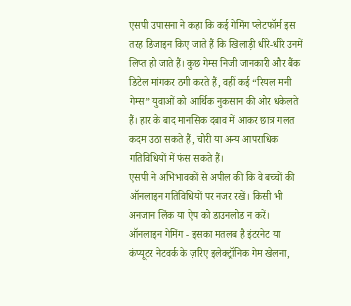एसपी उपासना ने कहा कि कई गेमिंग प्लेटफॉर्म इस तरह डिजाइन किए जाते हैं कि खिलाड़ी धीरे-धीरे उनमें लिप्त हो जाते हैं। कुछ गेम्स निजी जानकारी और बैंक डिटेल मांगकर ठगी करते हैं, वहीं कई “रियल मनी गेम्स” युवाओं को आर्थिक नुकसान की ओर धकेलते हैं। हार के बाद मानसिक दबाव में आकर छात्र गलत कदम उठा सकते हैं, चोरी या अन्य आपराधिक गतिविधियों में फंस सकते हैं।
एसपी ने अभिभावकों से अपील की कि वे बच्चों की ऑनलाइन गतिविधियों पर नजर रखें। किसी भी अनजान लिंक या ऐप को डाउनलोड न करें।
ऑनलाइन गेमिंग - इसका मतलब है इंटरनेट या कंप्यूटर नेटवर्क के ज़रिए इलेक्ट्रॉनिक गेम खेलना,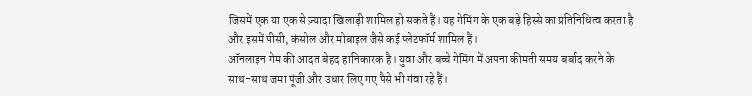जिसमें एक या एक से ज़्यादा खिलाड़ी शामिल हो सकते हैं। यह गेमिंग के एक बड़े हिस्से का प्रतिनिधित्व करता है और इसमें पीसी, कंसोल और मोबाइल जैसे कई प्लेटफॉर्म शामिल हैं।
ऑनलाइन गेम की आदत बेहद हानिकारक है। युवा और बच्चे गेमिंग में अपना कीमती समय बर्बाद करने के साथ-साथ जमा पूंजी और उधार लिए गए पैसे भी गंवा रहे हैं।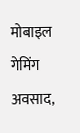मोबाइल गेमिंग अवसाद,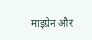माइग्रेन और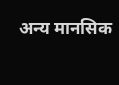अन्य मानसिक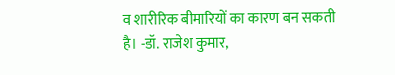व शारीरिक बीमारियों का कारण बन सकती है। -डॉ. राजेश कुमार,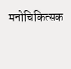मनोचिकित्सक